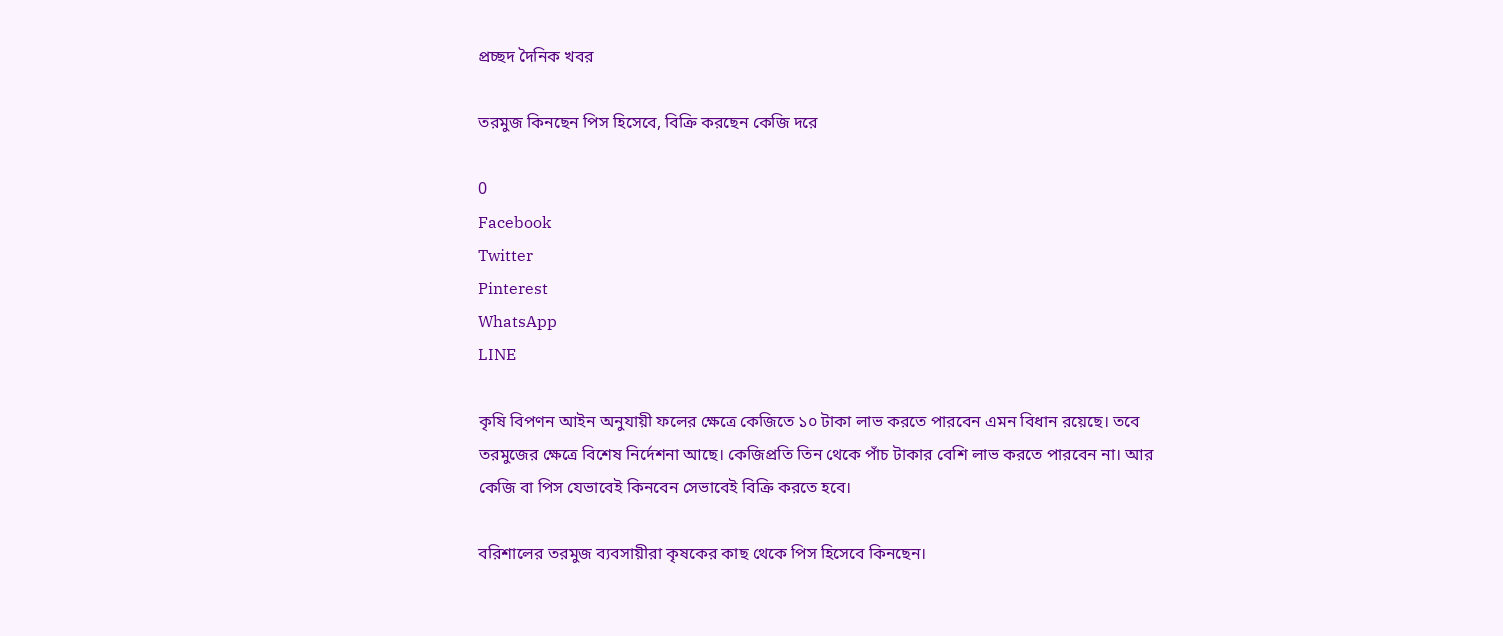প্রচ্ছদ দৈনিক খবর

তরমুজ ‌কিন‌ছেন পিস হি‌সে‌বে, বি‌ক্রি কর‌ছেন কে‌জি দ‌রে

0
Facebook
Twitter
Pinterest
WhatsApp
LINE

কৃষি বিপণন আইন অনুযায়ী ফলের ক্ষেত্রে কেজিতে ১০ টাকা লাভ করতে পারবেন এমন বিধান রয়েছে। তবে তরমুজের ক্ষেত্রে বিশেষ নির্দেশনা আছে। কেজিপ্রতি তিন থেকে পাঁচ টাকার বেশি লাভ করতে পারবেন না। আর কেজি বা পিস যেভাবেই কিনবেন সেভাবেই বিক্রি করতে হবে।

ব‌রিশা‌লের তরমুজ ব্যবসায়ীরা কৃষ‌কের কাছ থে‌কে পিস হি‌সে‌বে কিন‌ছেন।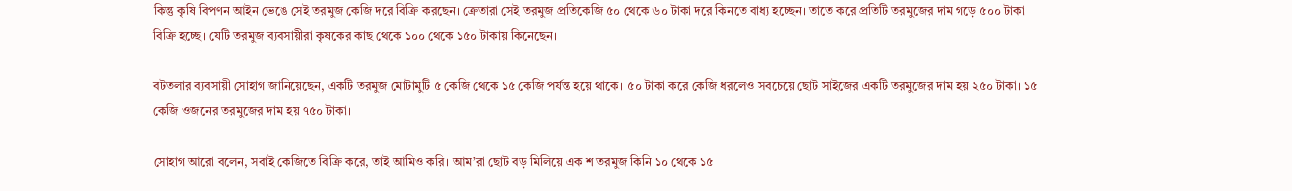কিন্তু কৃষি বিপণন আইন ভে‌ঙে সেই তরমুজ কে‌জি দ‌রে বি‌ক্রি কর‌ছেন। ক্রেতারা সেই তরমুজ প্রতি‌কে‌জি ৫০ থে‌কে ৬০ টাকা দ‌রে কিন‌তে বাধ্য হ‌চ্ছেন। তা‌তে ক‌রে প্রতি‌টি তরমু‌জের দাম গ‌ড়ে ৫০০ টাকা বি‌ক্রি হ‌চ্ছে। যে‌টি তরমুজ ব্যবসায়ীরা কৃষ‌কের কাছ থে‌কে ১০০ থে‌কে ১৫০ টাকায় কি‌নে‌ছেন।

বটতলার ব্যবসায়ী সোহাগ জানিয়েছেন, একটি তরমুজ মোটামুটি ৫ কেজি থেকে ১৫ কেজি পর্যন্ত হয়ে থাকে। ৫০ টাকা করে কেজি ধরলেও সবচেয়ে ছোট সাইজের একটি তরমুজের দাম হয় ২৫০ টাকা। ১৫ কেজি ওজনের তরমুজের দাম হয় ৭৫০ টাকা।

সোহাগ আরো বলেন, সবাই কেজিতে বিক্রি করে, তাই আমিও করি। আম’রা ছোট বড় মিলিয়ে এক শ তরমুজ কিনি ১০ থেকে ১৫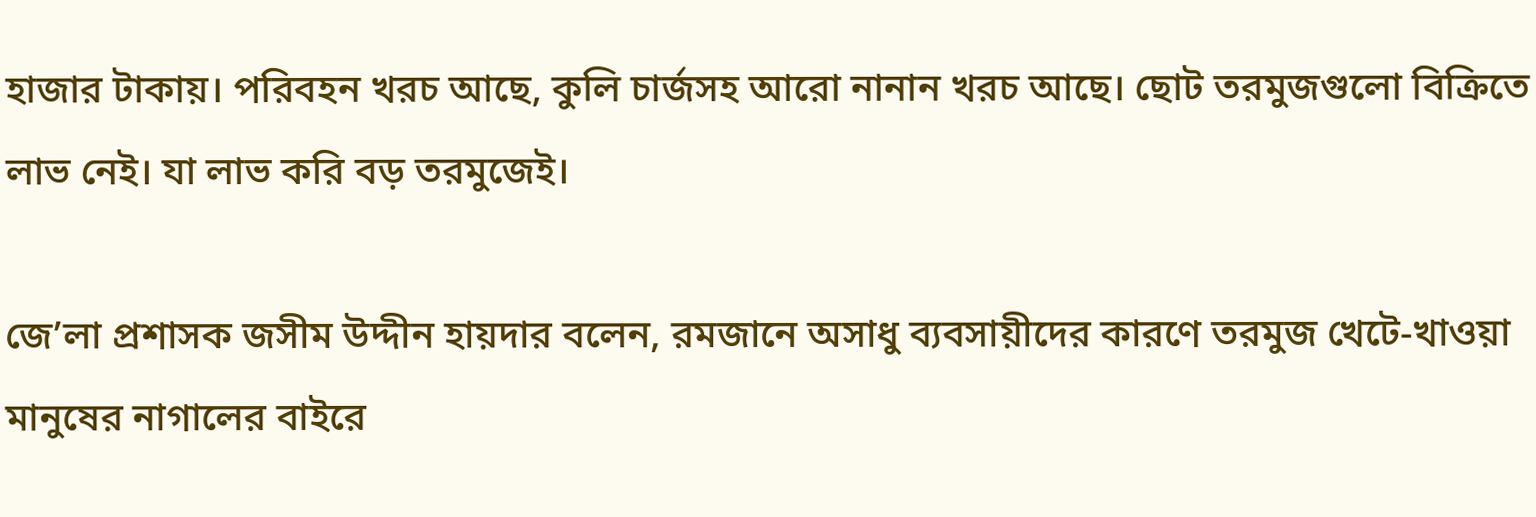হাজার টাকায়। পরিবহন খরচ আছে, কুলি চার্জসহ আরো নানান খরচ আছে। ছোট তরমুজগুলো বিক্রিতে লাভ নেই। যা লাভ করি বড় তরমুজেই।

জে’লা প্রশাসক জসীম উদ্দীন হায়দার ব‌লেন, রমজানে অসাধু ব্যবসায়ীদের কারণে তরমুজ খেটে-খাওয়া মানুষের নাগালের বাইরে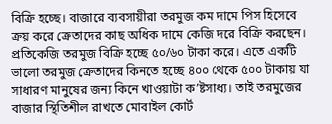বিক্রি হচ্ছে। বাজারে ব্যবসায়ীরা তরমুজ কম দামে পিস হিসেবে ক্রয় করে ক্রেতাদের কাছ অধিক দামে কেজি দরে বিক্রি করছেন। প্রতিকেজি তরমুজ বিক্রি হচ্ছে ৫০/৬০ টাকা করে। এতে একটি ভালো তরমুজ ক্রেতাদের কিনতে হচ্ছে ৪০০ থেকে ৫০০ টাকায় যা সাধারণ মানুষের জন্য কিনে খাওয়াটা ক’ষ্টসাধ্য। তাই তরমুজের বাজার স্থিতিশীল রাখতে মোবাইল কোর্ট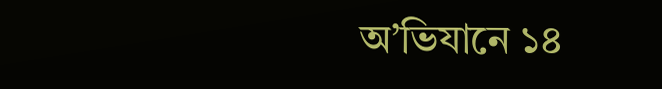অ’ভিযানে ১৪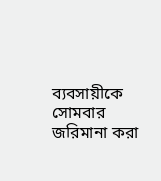ব্যবসায়ীকে সোমবার জ‌রিমানা করা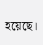হ‌য়ে‌ছে।